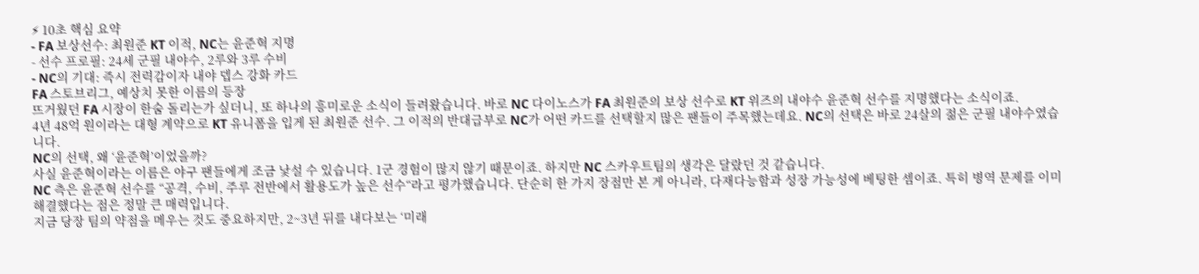⚡ 10초 핵심 요약
- FA 보상선수: 최원준 KT 이적, NC는 윤준혁 지명
- 선수 프로필: 24세 군필 내야수, 2루와 3루 수비
- NC의 기대: 즉시 전력감이자 내야 뎁스 강화 카드
FA 스토브리그, 예상치 못한 이름의 등장
뜨거웠던 FA 시장이 한숨 돌리는가 싶더니, 또 하나의 흥미로운 소식이 들려왔습니다. 바로 NC 다이노스가 FA 최원준의 보상 선수로 KT 위즈의 내야수 윤준혁 선수를 지명했다는 소식이죠.
4년 48억 원이라는 대형 계약으로 KT 유니폼을 입게 된 최원준 선수. 그 이적의 반대급부로 NC가 어떤 카드를 선택할지 많은 팬들이 주목했는데요. NC의 선택은 바로 24살의 젊은 군필 내야수였습니다.
NC의 선택, 왜 ‘윤준혁’이었을까?
사실 윤준혁이라는 이름은 야구 팬들에게 조금 낯설 수 있습니다. 1군 경험이 많지 않기 때문이죠. 하지만 NC 스카우트팀의 생각은 달랐던 것 같습니다.
NC 측은 윤준혁 선수를 “공격, 수비, 주루 전반에서 활용도가 높은 선수“라고 평가했습니다. 단순히 한 가지 장점만 본 게 아니라, 다재다능함과 성장 가능성에 베팅한 셈이죠. 특히 병역 문제를 이미 해결했다는 점은 정말 큰 매력입니다.
지금 당장 팀의 약점을 메우는 것도 중요하지만, 2~3년 뒤를 내다보는 ‘미래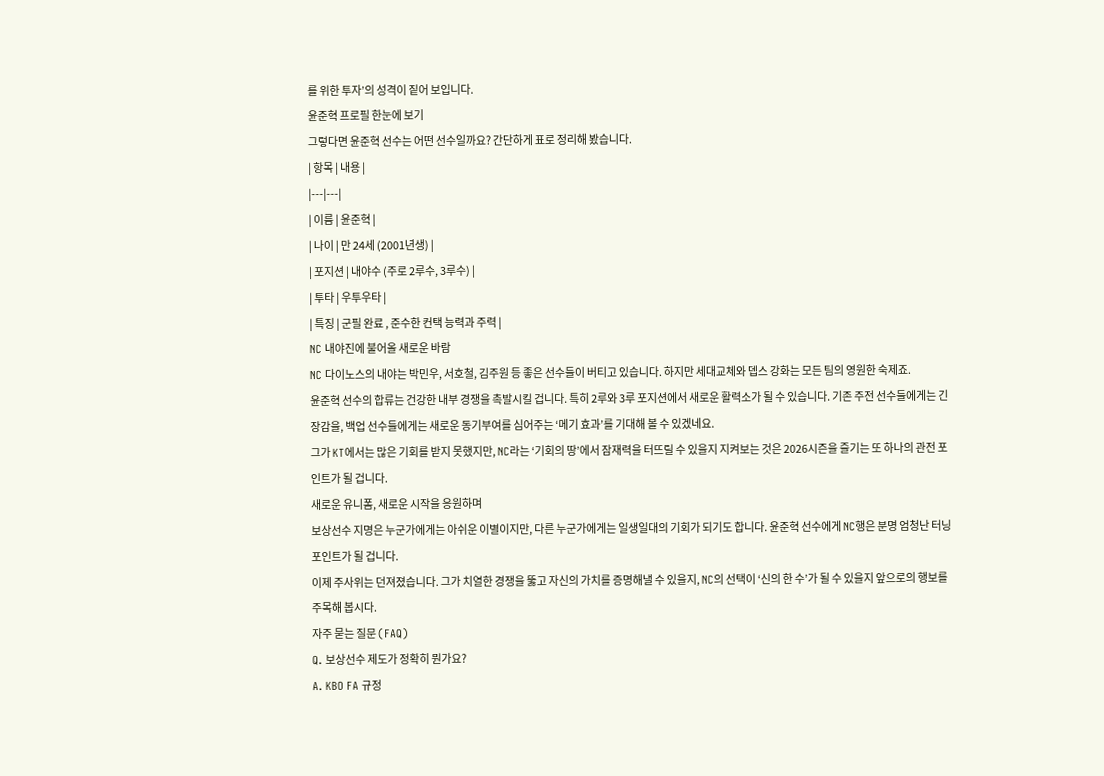를 위한 투자’의 성격이 짙어 보입니다.
윤준혁 프로필 한눈에 보기
그렇다면 윤준혁 선수는 어떤 선수일까요? 간단하게 표로 정리해 봤습니다.
| 항목 | 내용 |
|---|---|
| 이름 | 윤준혁 |
| 나이 | 만 24세 (2001년생) |
| 포지션 | 내야수 (주로 2루수, 3루수) |
| 투타 | 우투우타 |
| 특징 | 군필 완료 , 준수한 컨택 능력과 주력 |
NC 내야진에 불어올 새로운 바람
NC 다이노스의 내야는 박민우, 서호철, 김주원 등 좋은 선수들이 버티고 있습니다. 하지만 세대교체와 뎁스 강화는 모든 팀의 영원한 숙제죠.
윤준혁 선수의 합류는 건강한 내부 경쟁을 촉발시킬 겁니다. 특히 2루와 3루 포지션에서 새로운 활력소가 될 수 있습니다. 기존 주전 선수들에게는 긴장감을, 백업 선수들에게는 새로운 동기부여를 심어주는 ‘메기 효과’를 기대해 볼 수 있겠네요.
그가 KT에서는 많은 기회를 받지 못했지만, NC라는 ‘기회의 땅’에서 잠재력을 터뜨릴 수 있을지 지켜보는 것은 2026시즌을 즐기는 또 하나의 관전 포인트가 될 겁니다.
새로운 유니폼, 새로운 시작을 응원하며
보상선수 지명은 누군가에게는 아쉬운 이별이지만, 다른 누군가에게는 일생일대의 기회가 되기도 합니다. 윤준혁 선수에게 NC행은 분명 엄청난 터닝포인트가 될 겁니다.
이제 주사위는 던져졌습니다. 그가 치열한 경쟁을 뚫고 자신의 가치를 증명해낼 수 있을지, NC의 선택이 ‘신의 한 수’가 될 수 있을지 앞으로의 행보를 주목해 봅시다.
자주 묻는 질문 (FAQ)
Q. 보상선수 제도가 정확히 뭔가요?
A. KBO FA 규정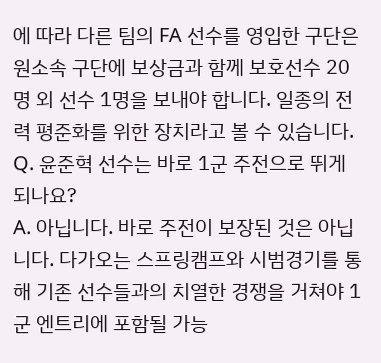에 따라 다른 팀의 FA 선수를 영입한 구단은 원소속 구단에 보상금과 함께 보호선수 20명 외 선수 1명을 보내야 합니다. 일종의 전력 평준화를 위한 장치라고 볼 수 있습니다.
Q. 윤준혁 선수는 바로 1군 주전으로 뛰게 되나요?
A. 아닙니다. 바로 주전이 보장된 것은 아닙니다. 다가오는 스프링캠프와 시범경기를 통해 기존 선수들과의 치열한 경쟁을 거쳐야 1군 엔트리에 포함될 가능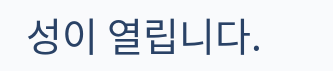성이 열립니다.